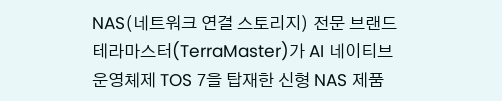NAS(네트워크 연결 스토리지) 전문 브랜드 테라마스터(TerraMaster)가 AI 네이티브 운영체제 TOS 7을 탑재한 신형 NAS 제품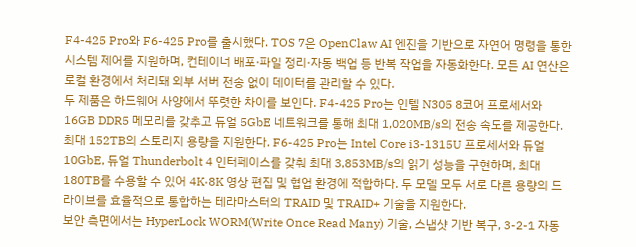F4-425 Pro와 F6-425 Pro를 출시했다. TOS 7은 OpenClaw AI 엔진을 기반으로 자연어 명령을 통한 시스템 제어를 지원하며, 컨테이너 배포·파일 정리·자동 백업 등 반복 작업을 자동화한다. 모든 AI 연산은 로컬 환경에서 처리돼 외부 서버 전송 없이 데이터를 관리할 수 있다.
두 제품은 하드웨어 사양에서 뚜렷한 차이를 보인다. F4-425 Pro는 인텔 N305 8코어 프로세서와 16GB DDR5 메모리를 갖추고 듀얼 5GbE 네트워크를 통해 최대 1,020MB/s의 전송 속도를 제공한다. 최대 152TB의 스토리지 용량을 지원한다. F6-425 Pro는 Intel Core i3-1315U 프로세서와 듀얼 10GbE, 듀얼 Thunderbolt 4 인터페이스를 갖춰 최대 3,853MB/s의 읽기 성능을 구현하며, 최대 180TB를 수용할 수 있어 4K·8K 영상 편집 및 협업 환경에 적합하다. 두 모델 모두 서로 다른 용량의 드라이브를 효율적으로 통합하는 테라마스터의 TRAID 및 TRAID+ 기술을 지원한다.
보안 측면에서는 HyperLock WORM(Write Once Read Many) 기술, 스냅샷 기반 복구, 3-2-1 자동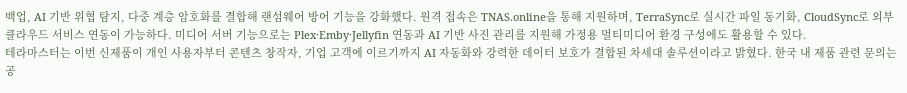백업, AI 기반 위협 탐지, 다중 계층 암호화를 결합해 랜섬웨어 방어 기능을 강화했다. 원격 접속은 TNAS.online을 통해 지원하며, TerraSync로 실시간 파일 동기화, CloudSync로 외부 클라우드 서비스 연동이 가능하다. 미디어 서버 기능으로는 Plex·Emby·Jellyfin 연동과 AI 기반 사진 관리를 지원해 가정용 멀티미디어 환경 구성에도 활용할 수 있다.
테라마스터는 이번 신제품이 개인 사용자부터 콘텐츠 창작자, 기업 고객에 이르기까지 AI 자동화와 강력한 데이터 보호가 결합된 차세대 솔루션이라고 밝혔다. 한국 내 제품 관련 문의는 공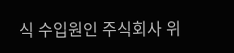식 수입원인 주식회사 위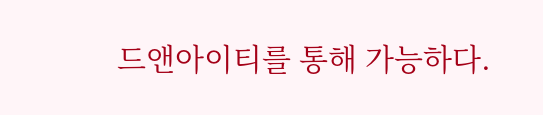드앤아이티를 통해 가능하다.